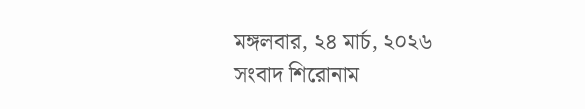মঙ্গলবার, ২৪ মার্চ, ২০২৬
সংবাদ শিরোনাম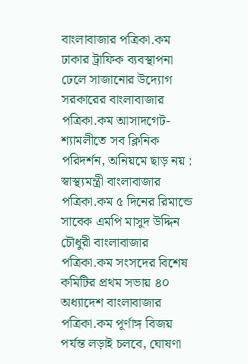বাংলাবাজার পত্রিকা.কম ঢাকার ট্রাফিক ব্যবস্থাপনা ঢেলে সাজানোর উদ্যোগ সরকারের বাংলাবাজার পত্রিকা.কম আসাদগেট-শ্যামলীতে সব ক্লিনিক পরিদর্শন, অনিয়মে ছাড় নয় : স্বাস্থ্যমন্ত্রী বাংলাবাজার পত্রিকা.কম ৫ দিনের রিমান্ডে সাবেক এমপি মাসুদ উদ্দিন চৌধুরী বাংলাবাজার পত্রিকা.কম সংসদের বিশেষ কমিটির প্রথম সভায় ৪০ অধ্যাদেশ বাংলাবাজার পত্রিকা.কম পূর্ণাঙ্গ বিজয় পর্যন্ত লড়াই চলবে, ঘোষণা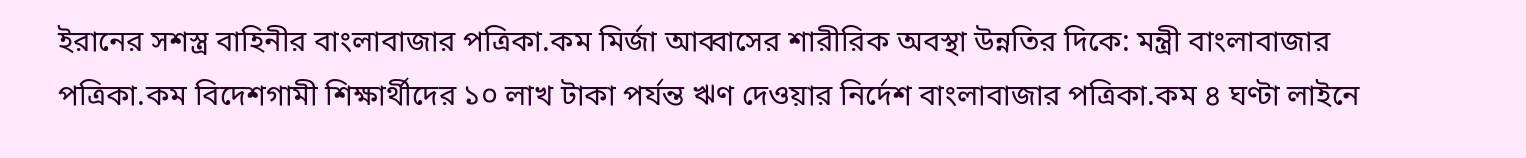ইরানের সশস্ত্র বাহিনীর বাংলাবাজার পত্রিকা.কম মির্জা আব্বাসের শারীরিক অবস্থা উন্নতির দিকে: মন্ত্রী বাংলাবাজার পত্রিকা.কম বিদেশগামী শিক্ষার্থীদের ১০ লাখ টাকা পর্যন্ত ঋণ দেওয়ার নির্দেশ বাংলাবাজার পত্রিকা.কম ৪ ঘণ্টা লাইনে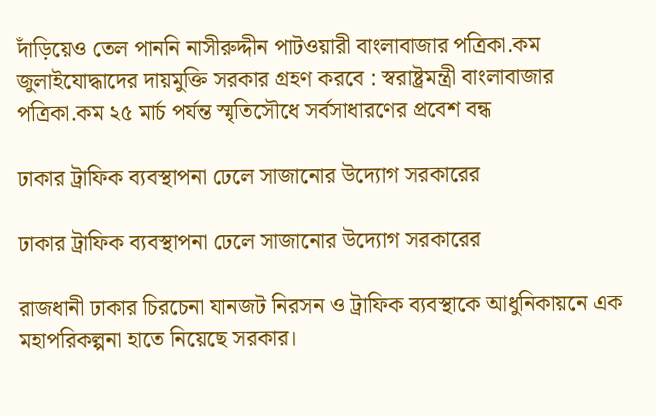দাঁড়িয়েও তেল পাননি নাসীরুদ্দীন পাটওয়ারী বাংলাবাজার পত্রিকা.কম জুলাইযোদ্ধাদের দায়মুক্তি সরকার গ্রহণ করবে : স্বরাষ্ট্রমন্ত্রী বাংলাবাজার পত্রিকা.কম ২৫ মার্চ পর্যন্ত স্মৃতিসৌধে সর্বসাধারণের প্রবেশ বন্ধ

ঢাকার ট্রাফিক ব্যবস্থাপনা ঢেলে সাজানোর উদ্যোগ সরকারের

ঢাকার ট্রাফিক ব্যবস্থাপনা ঢেলে সাজানোর উদ্যোগ সরকারের

রাজধানী ঢাকার চিরচেনা যানজট নিরসন ও ট্রাফিক ব্যবস্থাকে আধুনিকায়নে এক মহাপরিকল্পনা হাতে নিয়েছে সরকার।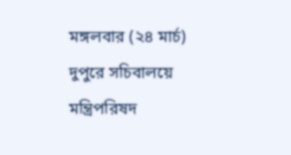মঙ্গলবার (২৪ মার্চ) দুপুরে সচিবালয়ে মন্ত্রিপরিষদ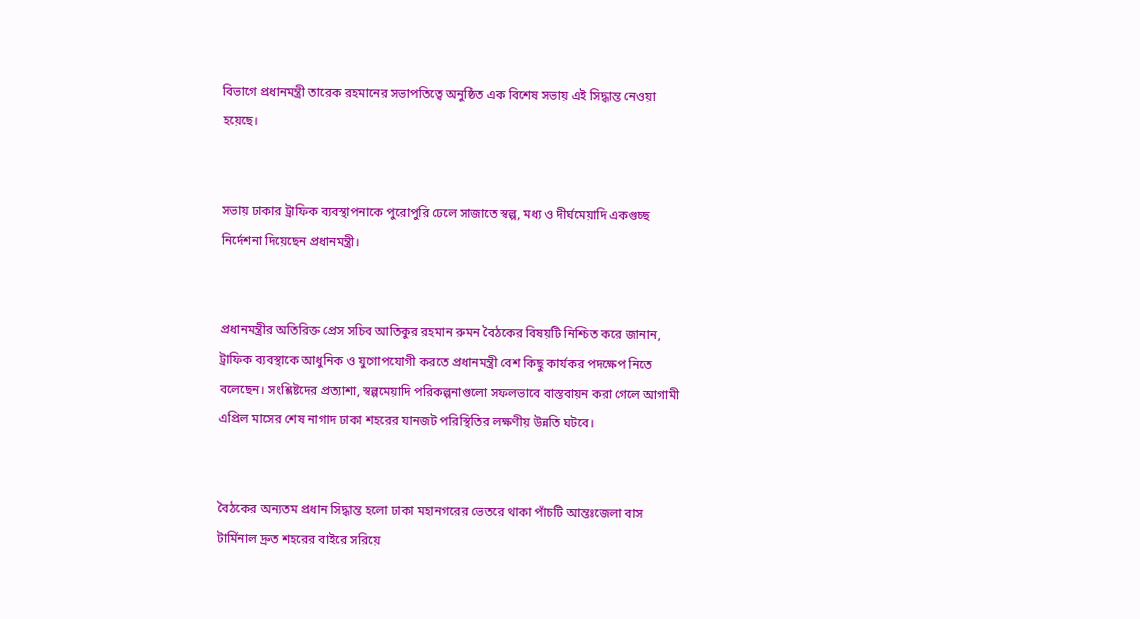বিভাগে প্রধানমন্ত্রী তারেক রহমানের সভাপতিত্বে অনুষ্ঠিত এক বিশেষ সভায় এই সিদ্ধান্ত নেওয়া হয়েছে।


সভায় ঢাকার ট্রাফিক ব্যবস্থাপনাকে পুরোপুরি ঢেলে সাজাতে স্বল্প, মধ্য ও দীর্ঘমেয়াদি একগুচ্ছ নির্দেশনা দিয়েছেন প্রধানমন্ত্রী।


প্রধানমন্ত্রীর অতিরিক্ত প্রেস সচিব আতিকুর রহমান রুমন বৈঠকের বিষয়টি নিশ্চিত করে জানান, ট্রাফিক ব্যবস্থাকে আধুনিক ও যুগোপযোগী করতে প্রধানমন্ত্রী বেশ কিছু কার্যকর পদক্ষেপ নিতে বলেছেন। সংশ্লিষ্টদের প্রত্যাশা, স্বল্পমেয়াদি পরিকল্পনাগুলো সফলভাবে বাস্তবায়ন করা গেলে আগামী এপ্রিল মাসের শেষ নাগাদ ঢাকা শহরের যানজট পরিস্থিতির লক্ষণীয় উন্নতি ঘটবে।


বৈঠকের অন্যতম প্রধান সিদ্ধান্ত হলো ঢাকা মহানগরের ভেতরে থাকা পাঁচটি আন্তঃজেলা বাস টার্মিনাল দ্রুত শহরের বাইরে সরিয়ে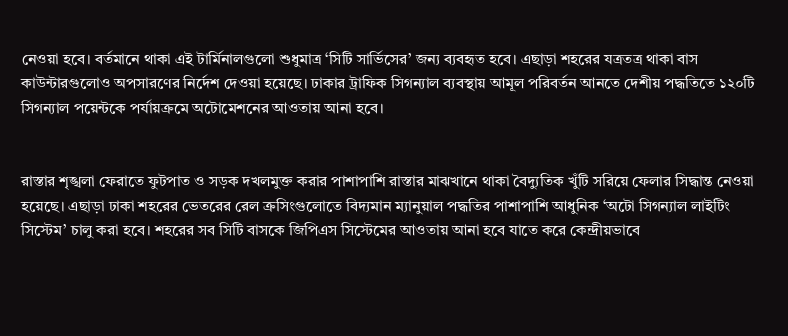নেওয়া হবে। বর্তমানে থাকা এই টার্মিনালগুলো শুধুমাত্র ‘সিটি সার্ভিসের’ জন্য ব্যবহৃত হবে। এছাড়া শহরের যত্রতত্র থাকা বাস কাউন্টারগুলোও অপসারণের নির্দেশ দেওয়া হয়েছে। ঢাকার ট্রাফিক সিগন্যাল ব্যবস্থায় আমূল পরিবর্তন আনতে দেশীয় পদ্ধতিতে ১২০টি সিগন্যাল পয়েন্টকে পর্যায়ক্রমে অটোমেশনের আওতায় আনা হবে।


রাস্তার শৃঙ্খলা ফেরাতে ফুটপাত ও সড়ক দখলমুক্ত করার পাশাপাশি রাস্তার মাঝখানে থাকা বৈদ্যুতিক খুঁটি সরিয়ে ফেলার সিদ্ধান্ত নেওয়া হয়েছে। এছাড়া ঢাকা শহরের ভেতরের রেল ক্রসিংগুলোতে বিদ্যমান ম্যানুয়াল পদ্ধতির পাশাপাশি আধুনিক ‘অটো সিগন্যাল লাইটিং সিস্টেম’ চালু করা হবে। শহরের সব সিটি বাসকে জিপিএস সিস্টেমের আওতায় আনা হবে যাতে করে কেন্দ্রীয়ভাবে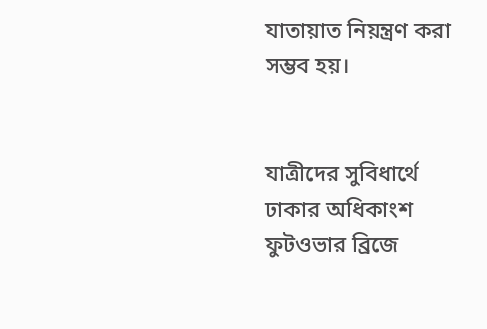যাতায়াত নিয়ন্ত্রণ করা সম্ভব হয়।


যাত্রীদের সুবিধার্থে ঢাকার অধিকাংশ ফুটওভার ব্রিজে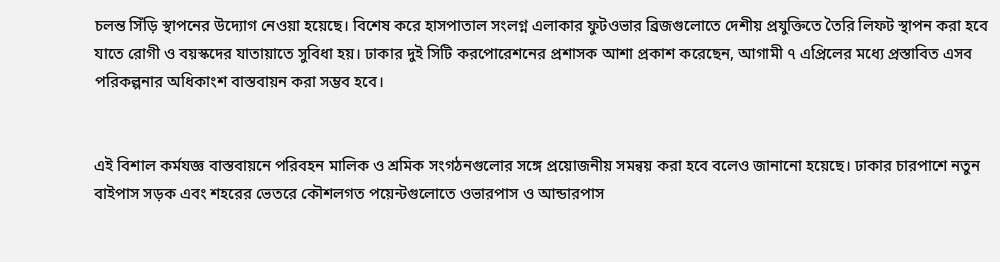চলন্ত সিঁড়ি স্থাপনের উদ্যোগ নেওয়া হয়েছে। বিশেষ করে হাসপাতাল সংলগ্ন এলাকার ফুটওভার ব্রিজগুলোতে দেশীয় প্রযুক্তিতে তৈরি লিফট স্থাপন করা হবে যাতে রোগী ও বয়স্কদের যাতায়াতে সুবিধা হয়। ঢাকার দুই সিটি করপোরেশনের প্রশাসক আশা প্রকাশ করেছেন, আগামী ৭ এপ্রিলের মধ্যে প্রস্তাবিত এসব পরিকল্পনার অধিকাংশ বাস্তবায়ন করা সম্ভব হবে।


এই বিশাল কর্মযজ্ঞ বাস্তবায়নে পরিবহন মালিক ও শ্রমিক সংগঠনগুলোর সঙ্গে প্রয়োজনীয় সমন্বয় করা হবে বলেও জানানো হয়েছে। ঢাকার চারপাশে নতুন বাইপাস সড়ক এবং শহরের ভেতরে কৌশলগত পয়েন্টগুলোতে ওভারপাস ও আন্ডারপাস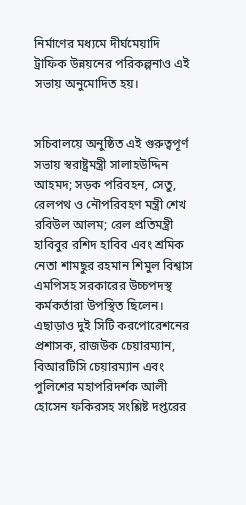নির্মাণের মধ্যমে দীর্ঘমেয়াদি ট্রাফিক উন্নয়নের পরিকল্পনাও এই সভায় অনুমোদিত হয়।


সচিবালয়ে অনুষ্ঠিত এই গুরুত্বপূর্ণ সভায় স্বরাষ্ট্রমন্ত্রী সালাহউদ্দিন আহমদ; সড়ক পরিবহন, সেতু, রেলপথ ও নৌপরিবহণ মন্ত্রী শেখ রবিউল আলম; রেল প্রতিমন্ত্রী হাবিবুর রশিদ হাবিব এবং শ্রমিক নেতা শামছুর রহমান শিমুল বিশ্বাস এমপিসহ সরকারের উচ্চপদস্থ কর্মকর্তারা উপস্থিত ছিলেন। এছাড়াও দুই সিটি করপোরেশনের প্রশাসক, রাজউক চেয়ারম্যান, বিআরটিসি চেয়ারম্যান এবং পুলিশের মহাপরিদর্শক আলী হোসেন ফকিরসহ সংশ্লিষ্ট দপ্তরের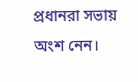প্রধানরা সভায় অংশ নেন।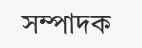সম্পাদক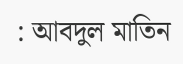: আবদুল মাতিন